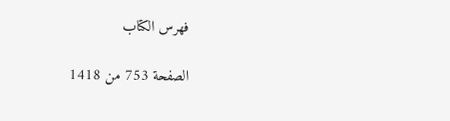فهرس الكتاب

الصفحة 753 من 1418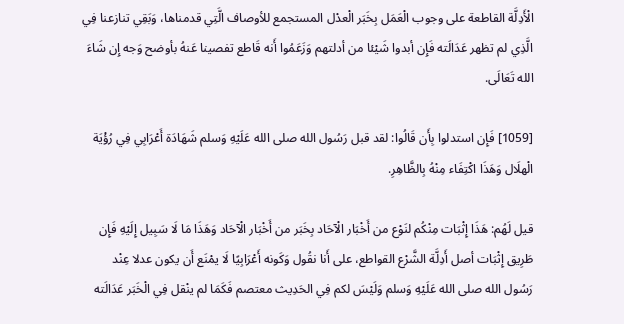الْأَدِلَّة القاطعة على وجوب الْعَمَل بِخَبَر الْعدْل المستجمع للأوصاف الَّتِي قدمناها، وَبَقِي تنازعنا فِي الَّذِي لم تظهر عَدَالَته فَإِن أبدوا شَيْئا من أدلتهم وَزَعَمُوا أَنه قَاطع تفصينا عَنهُ بأوضح وَجه إِن شَاءَ الله تَعَالَى.

[1059] فَإِن استدلوا بِأَن قَالُوا: لقد قبل رَسُول الله صلى الله عَلَيْهِ وَسلم شَهَادَة أَعْرَابِي فِي رُؤْيَة الْهلَال وَهَذَا اكْتِفَاء مِنْهُ بِالظَّاهِرِ.

قيل لَهُم: هَذَا إِثْبَات مِنْكُم لنَوْع من أَخْبَار الْآحَاد بِخَبَر من أَخْبَار الْآحَاد وَهَذَا مَا لَا سَبِيل إِلَيْهِ فَإِن طَرِيق إِثْبَات أصل أَدِلَّة الشَّرْع القواطع، على أَنا نقُول وَكَونه أَعْرَابِيًا لَا يمْنَع أَن يكون عدلا عِنْد رَسُول الله صلى الله عَلَيْهِ وَسلم وَلَيْسَ لكم فِي الحَدِيث معتصم فَكَمَا لم ينْقل فِي الْخَبَر عَدَالَته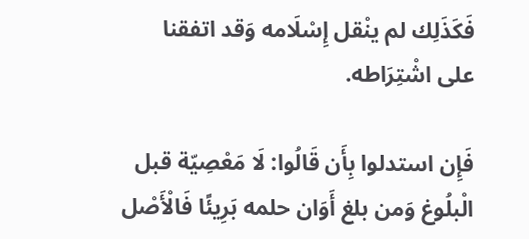فَكَذَلِك لم ينْقل إِسْلَامه وَقد اتفقنا على اشْتِرَاطه.

فَإِن استدلوا بِأَن قَالُوا: لَا مَعْصِيّة قبل الْبلُوغ وَمن بلغ أَوَان حلمه بَرِيئًا فَالْأَصْل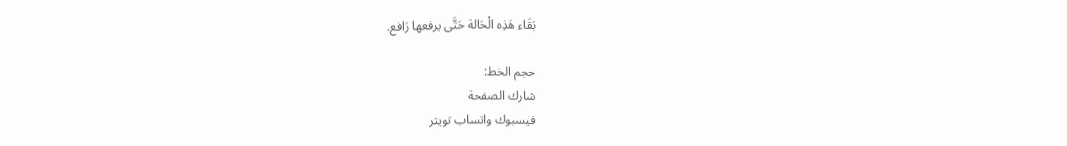بَقَاء هَذِه الْحَالة حَتَّى يرفعها رَافع.

حجم الخط:
شارك الصفحة
فيسبوك واتساب تويتر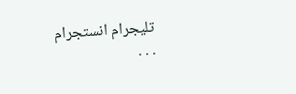تليجرام انستجرام
. . .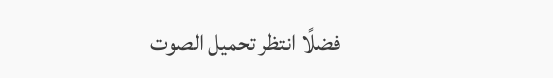فضلًا انتظر تحميل الصوت